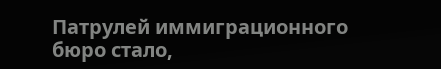Патрулей иммиграционного бюро стало,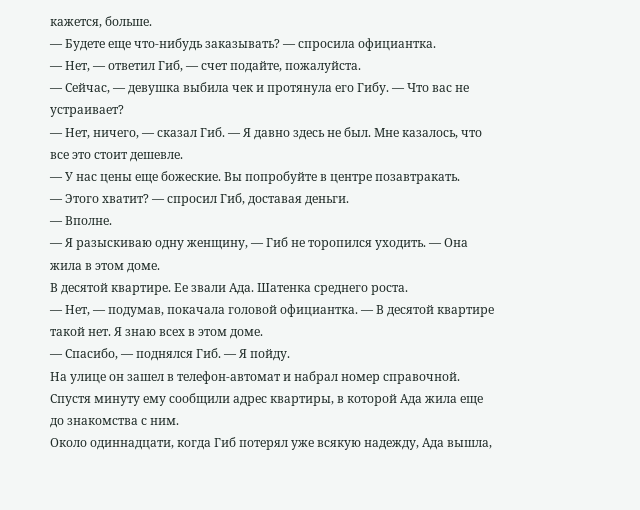кажется, больше.
— Будете еще что-нибудь заказывать? — спросила официантка.
— Нет, — ответил Гиб, — счет подайте, пожалуйста.
— Сейчас, — девушка выбила чек и протянула его Гибу. — Что вас не устраивает?
— Нет, ничего, — сказал Гиб. — Я давно здесь не был. Мне казалось, что все это стоит дешевле.
— У нас цены еще божеские. Вы попробуйте в центре позавтракать.
— Этого хватит? — спросил Гиб, доставая деньги.
— Вполне.
— Я разыскиваю одну женщину, — Гиб не торопился уходить. — Она жила в этом доме.
В десятой квартире. Ее звали Ада. Шатенка среднего роста.
— Нет, — подумав, покачала головой официантка. — В десятой квартире такой нет. Я знаю всех в этом доме.
— Спасибо, — поднялся Гиб. — Я пойду.
На улице он зашел в телефон-автомат и набрал номер справочной. Спустя минуту ему сообщили адрес квартиры, в которой Ада жила еще до знакомства с ним.
Около одиннадцати, когда Гиб потерял уже всякую надежду, Ада вышла,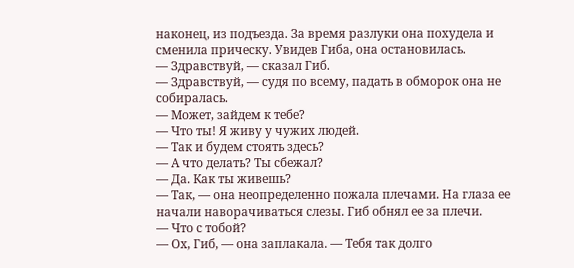наконец, из подъезда. За время разлуки она похудела и сменила прическу. Увидев Гиба, она остановилась.
— Здравствуй, — сказал Гиб.
— Здравствуй, — судя по всему, падать в обморок она не собиралась.
— Может, зайдем к тебе?
— Что ты! Я живу у чужих людей.
— Так и будем стоять здесь?
— А что делать? Ты сбежал?
— Да. Как ты живешь?
— Так, — она неопределенно пожала плечами. На глаза ее начали наворачиваться слезы. Гиб обнял ее за плечи.
— Что с тобой?
— Ох, Гиб, — она заплакала. — Тебя так долго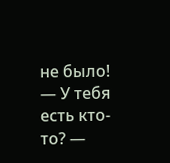не было!
— У тебя есть кто-то? —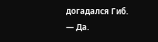догадался Гиб.
— Да.